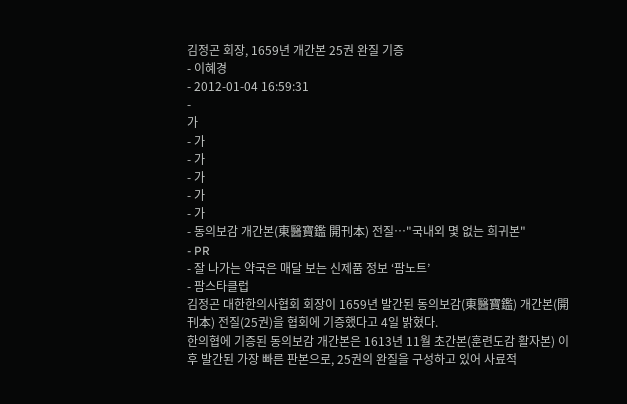김정곤 회장, 1659년 개간본 25권 완질 기증
- 이혜경
- 2012-01-04 16:59:31
-
가
- 가
- 가
- 가
- 가
- 가
- 동의보감 개간본(東醫寶鑑 開刊本) 전질…"국내외 몇 없는 희귀본"
- PR
- 잘 나가는 약국은 매달 보는 신제품 정보 ‘팜노트’
- 팜스타클럽
김정곤 대한한의사협회 회장이 1659년 발간된 동의보감(東醫寶鑑) 개간본(開刊本) 전질(25권)을 협회에 기증했다고 4일 밝혔다.
한의협에 기증된 동의보감 개간본은 1613년 11월 초간본(훈련도감 활자본) 이후 발간된 가장 빠른 판본으로, 25권의 완질을 구성하고 있어 사료적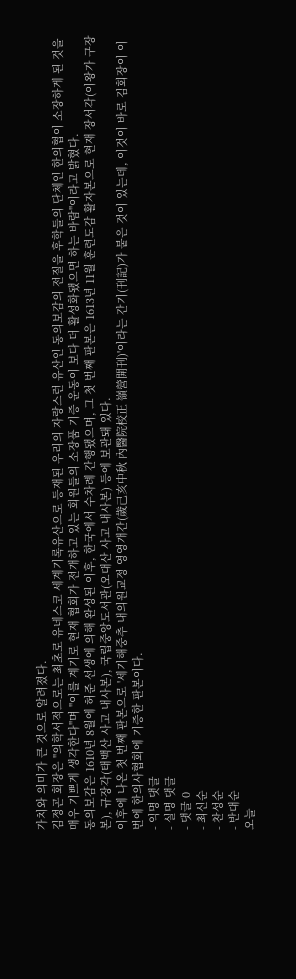가치와 의미가 큰 것으로 알려졌다.
김정곤 회장은 "의학서적으로는 최초로 유네스코 세계기록유산으로 등재된 우리의 자랑스런 유산인 동의보감의 전질을 후학들의 단체인 한의협이 소장하게 된 것을 매우 기쁘게 생각한다"며 "이를 계기로 현재 협회가 전개하고 있는 회원들의 소장품 기증 운동이 보다 더 활성화됐으면 하는 바람"이라고 밝혔다.
동의보감은 1610년 8월에 허준 선생에 의해 완성된 이후, 한국에서 수차례 간행됐으며, 그 첫 번째 판본은 1613년 11월 훈련도감 활자본으로 현재 장서각(이왕가 구장본), 규장각(태백산 사고 내사본), 국립중앙도서관(오대산 사고 내사본) 등에 보관돼 있다.
이후에 나온 첫 번째 판본으로 '세기해중추 내의원교정 영영개간(歲己亥中秋 內醫院校正 嶺營開刊)'이라는 간기(刊記)가 붙은 것이 있는데, 이것이 바로 김회장이 이번에 한의사협회에 기증한 판본이다.
- 익명 댓글
- 실명 댓글
- 댓글 0
- 최신순
- 찬성순
- 반대순
오늘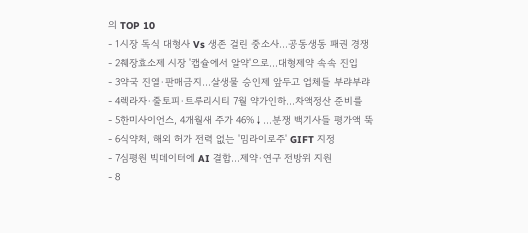의 TOP 10
- 1시장 독식 대형사 Vs 생존 걸린 중소사…공동생동 패권 경쟁
- 2췌장효소제 시장 '캡슐에서 알약'으로…대형제약 속속 진입
- 3약국 진열·판매금지…살생물 승인제 앞두고 업체들 부랴부랴
- 4렉라자·줄토피·트루리시티 7월 약가인하…차액정산 준비를
- 5한미사이언스, 4개월새 주가 46%↓…분쟁 백기사들 평가액 뚝
- 6식약처, 해외 허가 전력 없는 '밈라이로주' GIFT 지정
- 7심평원 빅데이터에 AI 결합…제약·연구 전방위 지원
- 8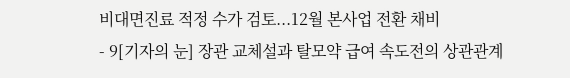비대면진료 적정 수가 검토...12월 본사업 전환 채비
- 9[기자의 눈] 장관 교체설과 탈모약 급여 속도전의 상관관계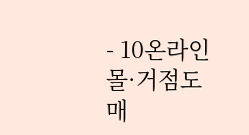- 10온라인몰·거점도매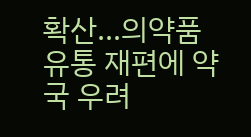확산…의약품 유통 재편에 약국 우려